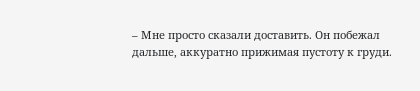– Мне просто сказали доставить. Он побежал дальше, аккуратно прижимая пустоту к груди.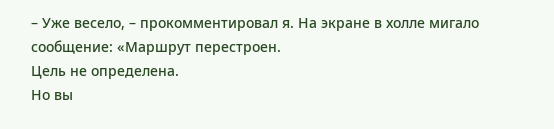– Уже весело, – прокомментировал я. На экране в холле мигало сообщение: «Маршрут перестроен.
Цель не определена.
Но вы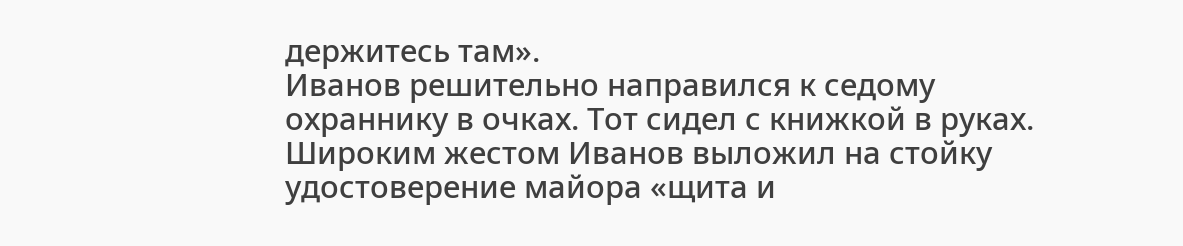держитесь там».
Иванов решительно направился к седому охраннику в очках. Тот сидел с книжкой в руках. Широким жестом Иванов выложил на стойку удостоверение майора «щита и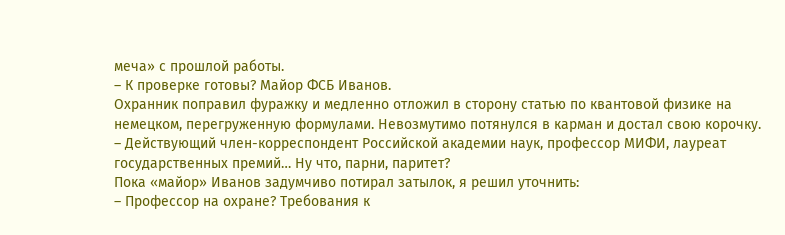меча» с прошлой работы.
– К проверке готовы? Майор ФСБ Иванов.
Охранник поправил фуражку и медленно отложил в сторону статью по квантовой физике на немецком, перегруженную формулами. Невозмутимо потянулся в карман и достал свою корочку.
– Действующий член-корреспондент Российской академии наук, профессор МИФИ, лауреат государственных премий… Ну что, парни, паритет?
Пока «майор» Иванов задумчиво потирал затылок, я решил уточнить:
– Профессор на охране? Требования к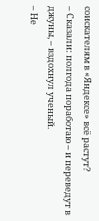соискателям в «Яндексе» всё растут?
– Сказали: полгода поработаю – и переведут в джуны, – вздохнул ученый.
– Не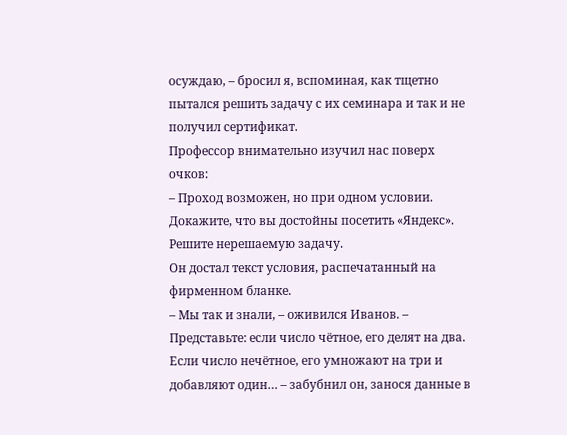осуждаю, – бросил я, вспоминая, как тщетно пытался решить задачу с их семинара и так и не получил сертификат.
Профессор внимательно изучил нас поверх очков:
– Проход возможен, но при одном условии. Докажите, что вы достойны посетить «Яндекс». Решите нерешаемую задачу.
Он достал текст условия, распечатанный на фирменном бланке.
– Мы так и знали, – оживился Иванов. – Представьте: если число чётное, его делят на два. Если число нечётное, его умножают на три и добавляют один… – забубнил он, занося данные в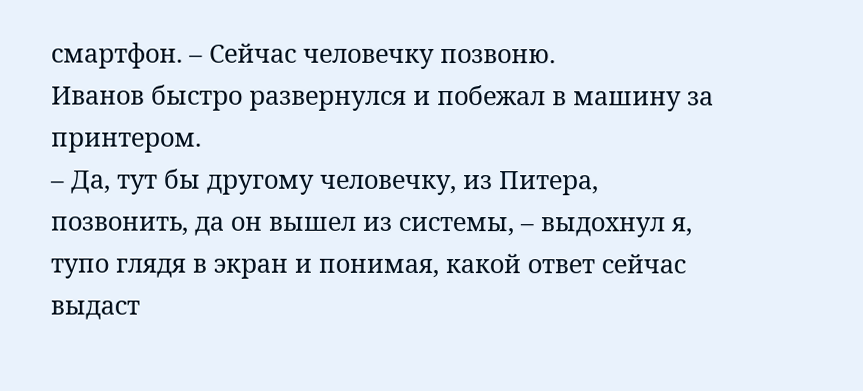смартфон. – Сейчас человечку позвоню.
Иванов быстро развернулся и побежал в машину за принтером.
– Да, тут бы другому человечку, из Питера, позвонить, да он вышел из системы, – выдохнул я, тупо глядя в экран и понимая, какой ответ сейчас выдаст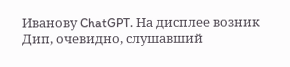Иванову ChatGPT. На дисплее возник Дип, очевидно, слушавший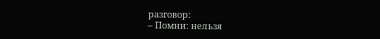разговор:
– Помни: нельзя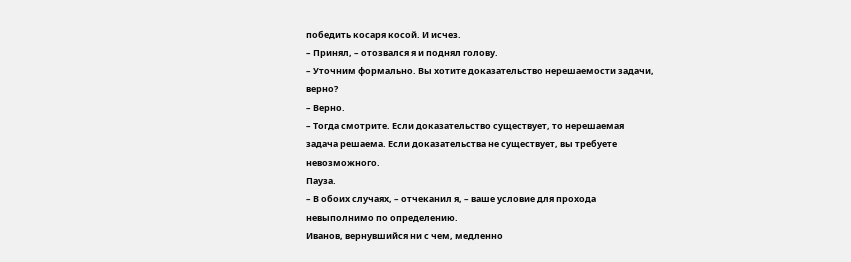победить косаря косой. И исчез.
– Принял, – отозвался я и поднял голову.
– Уточним формально. Вы хотите доказательство нерешаемости задачи, верно?
– Верно.
– Тогда смотрите. Если доказательство существует, то нерешаемая задача решаема. Если доказательства не существует, вы требуете невозможного.
Пауза.
– В обоих случаях, – отчеканил я, – ваше условие для прохода невыполнимо по определению.
Иванов, вернувшийся ни с чем, медленно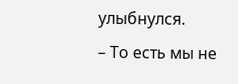улыбнулся.
– То есть мы не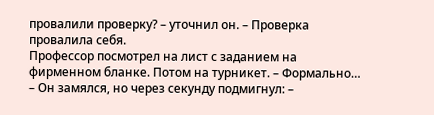провалили проверку? – уточнил он. – Проверка провалила себя.
Профессор посмотрел на лист с заданием на фирменном бланке. Потом на турникет. – Формально… – Он замялся, но через секунду подмигнул: –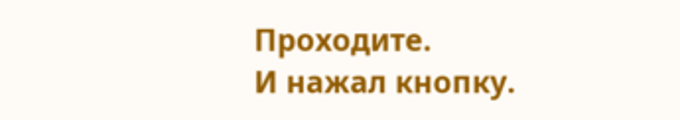Проходите.
И нажал кнопку.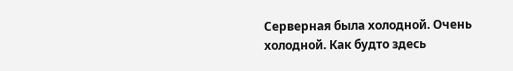Серверная была холодной. Очень холодной. Как будто здесь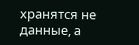хранятся не данные, а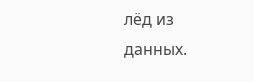лёд из данных.